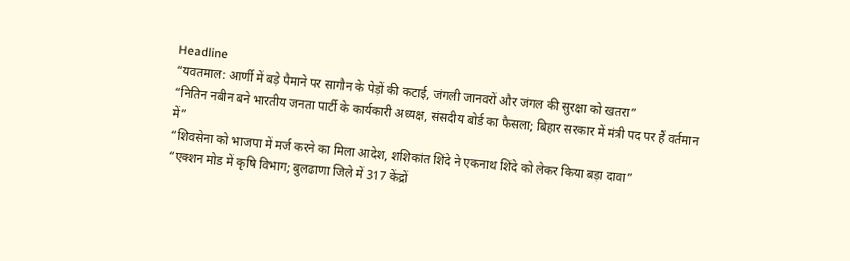Headline
“यवतमाल: आर्णी में बड़े पैमाने पर सागौन के पेड़ों की कटाई, जंगली जानवरों और जंगल की सुरक्षा को खतरा”
“नितिन नबीन बने भारतीय जनता पार्टी के कार्यकारी अध्यक्ष, संसदीय बोर्ड का फैसला; बिहार सरकार में मंत्री पद पर हैं वर्तमान में”
“शिवसेना को भाजपा में मर्ज करने का मिला आदेश, शशिकांत शिंदे ने एकनाथ शिंदे को लेकर किया बड़ा दावा”
“एक्शन मोड में कृषि विभाग; बुलढाणा जिले में 317 केंद्रों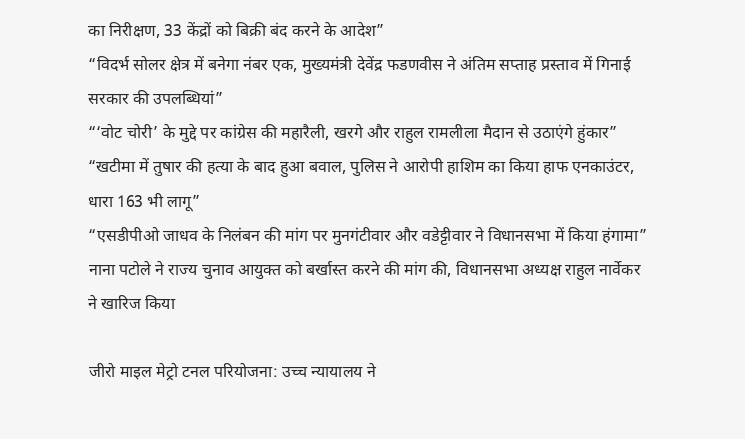का निरीक्षण, 33 केंद्रों को बिक्री बंद करने के आदेश”
“विदर्भ सोलर क्षेत्र में बनेगा नंबर एक, मुख्यमंत्री देवेंद्र फडणवीस ने अंतिम सप्ताह प्रस्ताव में गिनाई सरकार की उपलब्धियां”
“‘वोट चोरी’ के मुद्दे पर कांग्रेस की महारैली, खरगे और राहुल रामलीला मैदान से उठाएंगे हुंकार”
“खटीमा में तुषार की हत्या के बाद हुआ बवाल, पुलिस ने आरोपी हाशिम का किया हाफ एनकाउंटर, धारा 163 भी लागू”
“एसडीपीओ जाधव के निलंबन की मांग पर मुनगंटीवार और वडेट्टीवार ने विधानसभा में किया हंगामा”
नाना पटोले ने राज्य चुनाव आयुक्त को बर्खास्त करने की मांग की, विधानसभा अध्यक्ष राहुल नार्वेकर ने खारिज किया

जीरो माइल मेट्रो टनल परियोजना: उच्च न्यायालय ने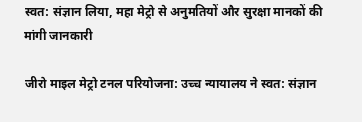स्वत: संज्ञान लिया, महा मेट्रो से अनुमतियों और सुरक्षा मानकों की मांगी जानकारी

जीरो माइल मेट्रो टनल परियोजना: उच्च न्यायालय ने स्वत: संज्ञान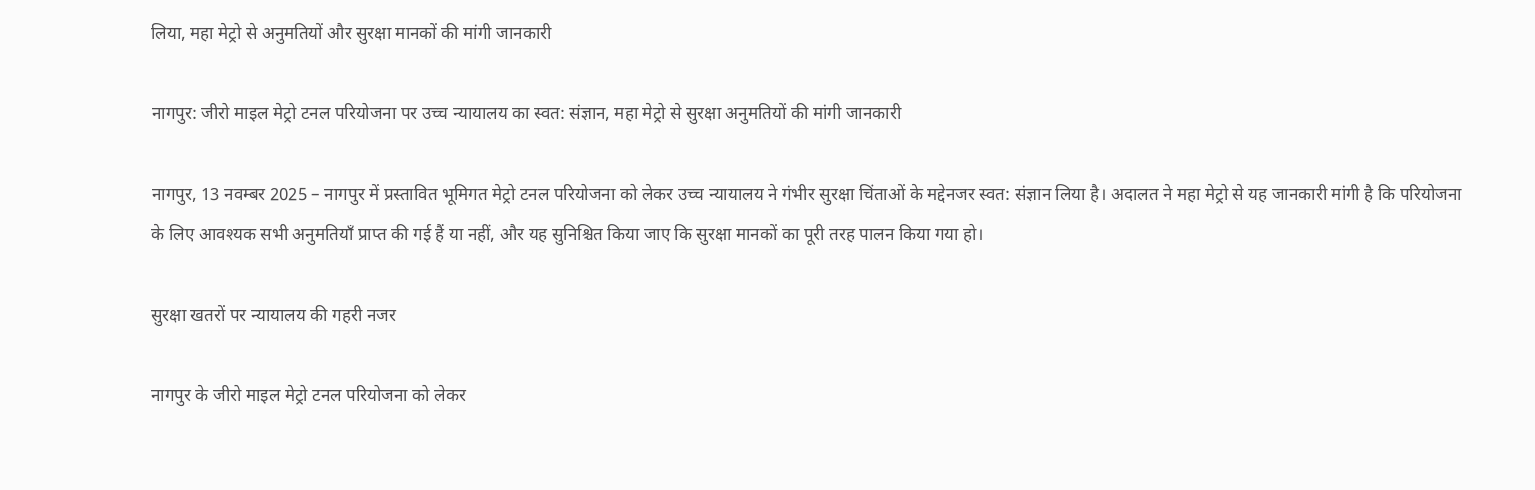लिया, महा मेट्रो से अनुमतियों और सुरक्षा मानकों की मांगी जानकारी

नागपुर: जीरो माइल मेट्रो टनल परियोजना पर उच्च न्यायालय का स्वत: संज्ञान, महा मेट्रो से सुरक्षा अनुमतियों की मांगी जानकारी

नागपुर, 13 नवम्बर 2025 – नागपुर में प्रस्तावित भूमिगत मेट्रो टनल परियोजना को लेकर उच्च न्यायालय ने गंभीर सुरक्षा चिंताओं के मद्देनजर स्वत: संज्ञान लिया है। अदालत ने महा मेट्रो से यह जानकारी मांगी है कि परियोजना के लिए आवश्यक सभी अनुमतियाँ प्राप्त की गई हैं या नहीं, और यह सुनिश्चित किया जाए कि सुरक्षा मानकों का पूरी तरह पालन किया गया हो।

सुरक्षा खतरों पर न्यायालय की गहरी नजर

नागपुर के जीरो माइल मेट्रो टनल परियोजना को लेकर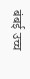बंबई उच्च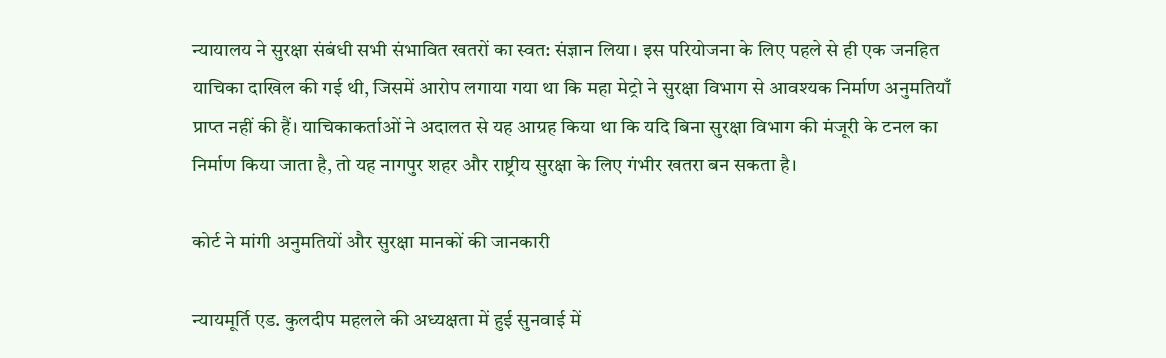न्यायालय ने सुरक्षा संबंधी सभी संभावित खतरों का स्वत: संज्ञान लिया। इस परियोजना के लिए पहले से ही एक जनहित याचिका दाखिल की गई थी, जिसमें आरोप लगाया गया था कि महा मेट्रो ने सुरक्षा विभाग से आवश्यक निर्माण अनुमतियाँ प्राप्त नहीं की हैं। याचिकाकर्ताओं ने अदालत से यह आग्रह किया था कि यदि बिना सुरक्षा विभाग की मंजूरी के टनल का निर्माण किया जाता है, तो यह नागपुर शहर और राष्ट्रीय सुरक्षा के लिए गंभीर खतरा बन सकता है।

कोर्ट ने मांगी अनुमतियों और सुरक्षा मानकों की जानकारी

न्यायमूर्ति एड. कुलदीप महलले की अध्यक्षता में हुई सुनवाई में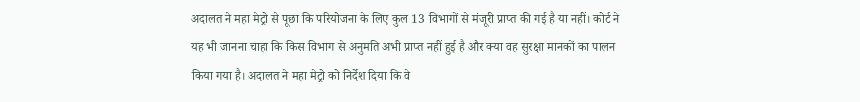अदालत ने महा मेट्रो से पूछा कि परियोजना के लिए कुल 13 विभागों से मंजूरी प्राप्त की गई है या नहीं। कोर्ट ने यह भी जानना चाहा कि किस विभाग से अनुमति अभी प्राप्त नहीं हुई है और क्या वह सुरक्षा मानकों का पालन किया गया है। अदालत ने महा मेट्रो को निर्देश दिया कि वे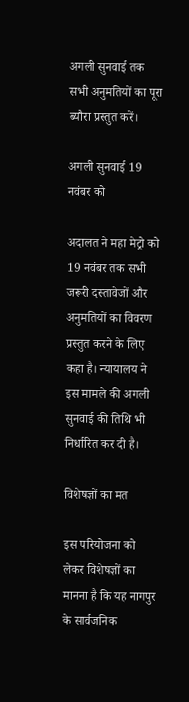अगली सुनवाई तक सभी अनुमतियों का पूरा ब्यौरा प्रस्तुत करें।

अगली सुनवाई 19 नवंबर को

अदालत ने महा मेट्रो को 19 नवंबर तक सभी जरूरी दस्तावेजों और अनुमतियों का विवरण प्रस्तुत करने के लिए कहा है। न्यायालय ने इस मामले की अगली सुनवाई की तिथि भी निर्धारित कर दी है।

विशेषज्ञों का मत

इस परियोजना को लेकर विशेषज्ञों का मानना है कि यह नागपुर के सार्वजनिक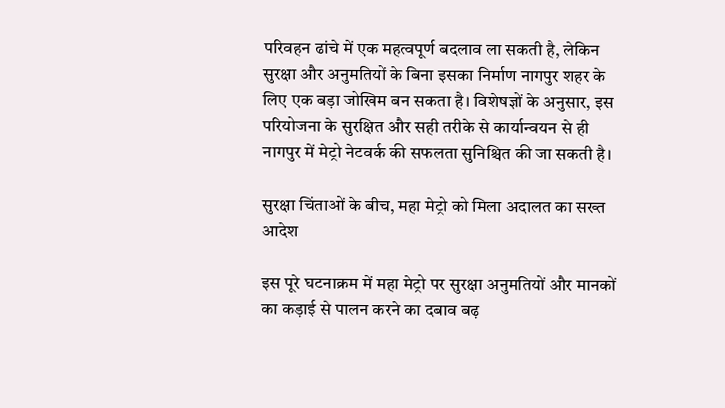परिवहन ढांचे में एक महत्वपूर्ण बदलाव ला सकती है, लेकिन सुरक्षा और अनुमतियों के बिना इसका निर्माण नागपुर शहर के लिए एक बड़ा जोखिम बन सकता है। विशेषज्ञों के अनुसार, इस परियोजना के सुरक्षित और सही तरीके से कार्यान्वयन से ही नागपुर में मेट्रो नेटवर्क की सफलता सुनिश्चित की जा सकती है।

सुरक्षा चिंताओं के बीच, महा मेट्रो को मिला अदालत का सख्त आदेश

इस पूरे घटनाक्रम में महा मेट्रो पर सुरक्षा अनुमतियों और मानकों का कड़ाई से पालन करने का दबाव बढ़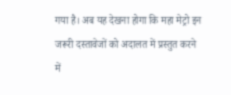गया है। अब यह देखना होगा कि महा मेट्रो इन जरूरी दस्तावेजों को अदालत में प्रस्तुत करने में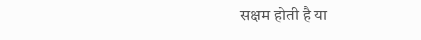सक्षम होती है या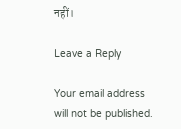नहीं।

Leave a Reply

Your email address will not be published.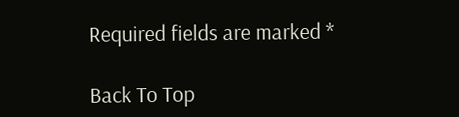Required fields are marked *

Back To Top